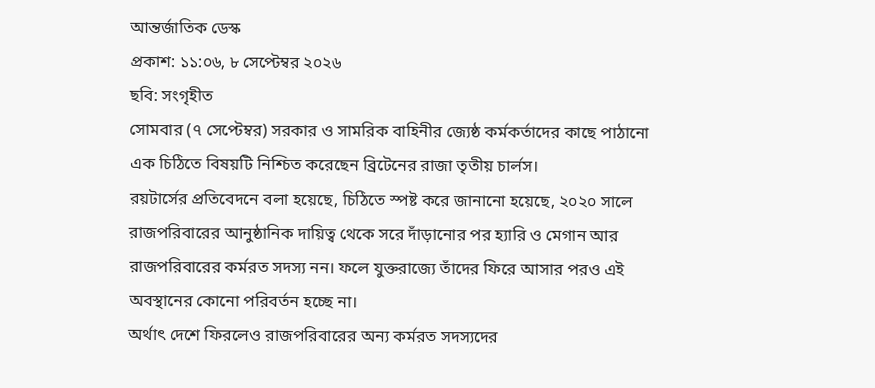আন্তর্জাতিক ডেস্ক
প্রকাশ: ১১:০৬, ৮ সেপ্টেম্বর ২০২৬
ছবি: সংগৃহীত
সোমবার (৭ সেপ্টেম্বর) সরকার ও সামরিক বাহিনীর জ্যেষ্ঠ কর্মকর্তাদের কাছে পাঠানো এক চিঠিতে বিষয়টি নিশ্চিত করেছেন ব্রিটেনের রাজা তৃতীয় চার্লস।
রয়টার্সের প্রতিবেদনে বলা হয়েছে, চিঠিতে স্পষ্ট করে জানানো হয়েছে, ২০২০ সালে রাজপরিবারের আনুষ্ঠানিক দায়িত্ব থেকে সরে দাঁড়ানোর পর হ্যারি ও মেগান আর রাজপরিবারের কর্মরত সদস্য নন। ফলে যুক্তরাজ্যে তাঁদের ফিরে আসার পরও এই অবস্থানের কোনো পরিবর্তন হচ্ছে না।
অর্থাৎ দেশে ফিরলেও রাজপরিবারের অন্য কর্মরত সদস্যদের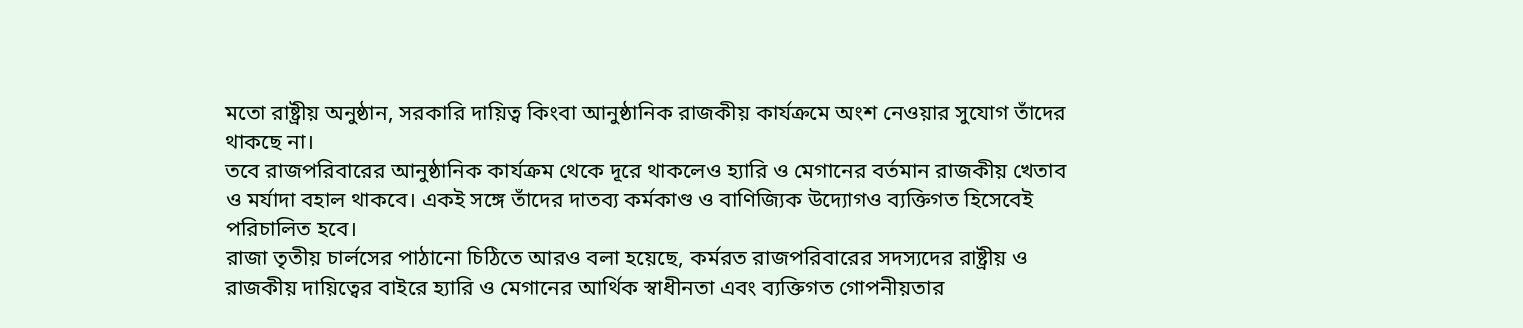মতো রাষ্ট্রীয় অনুষ্ঠান, সরকারি দায়িত্ব কিংবা আনুষ্ঠানিক রাজকীয় কার্যক্রমে অংশ নেওয়ার সুযোগ তাঁদের থাকছে না।
তবে রাজপরিবারের আনুষ্ঠানিক কার্যক্রম থেকে দূরে থাকলেও হ্যারি ও মেগানের বর্তমান রাজকীয় খেতাব ও মর্যাদা বহাল থাকবে। একই সঙ্গে তাঁদের দাতব্য কর্মকাণ্ড ও বাণিজ্যিক উদ্যোগও ব্যক্তিগত হিসেবেই পরিচালিত হবে।
রাজা তৃতীয় চার্লসের পাঠানো চিঠিতে আরও বলা হয়েছে, কর্মরত রাজপরিবারের সদস্যদের রাষ্ট্রীয় ও রাজকীয় দায়িত্বের বাইরে হ্যারি ও মেগানের আর্থিক স্বাধীনতা এবং ব্যক্তিগত গোপনীয়তার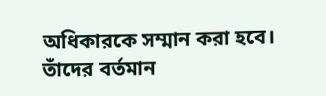অধিকারকে সম্মান করা হবে। তাঁদের বর্তমান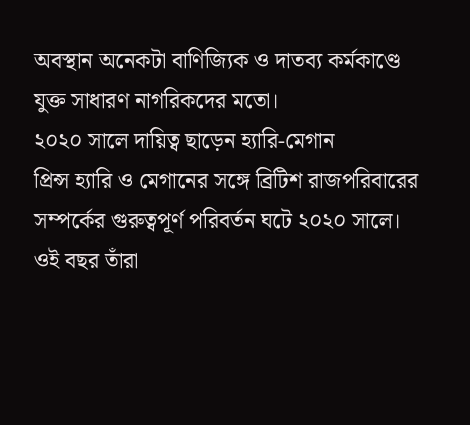অবস্থান অনেকটা বাণিজ্যিক ও দাতব্য কর্মকাণ্ডে যুক্ত সাধারণ নাগরিকদের মতো।
২০২০ সালে দায়িত্ব ছাড়েন হ্যারি-মেগান
প্রিন্স হ্যারি ও মেগানের সঙ্গে ব্রিটিশ রাজপরিবারের সম্পর্কের গুরুত্বপূর্ণ পরিবর্তন ঘটে ২০২০ সালে। ওই বছর তাঁরা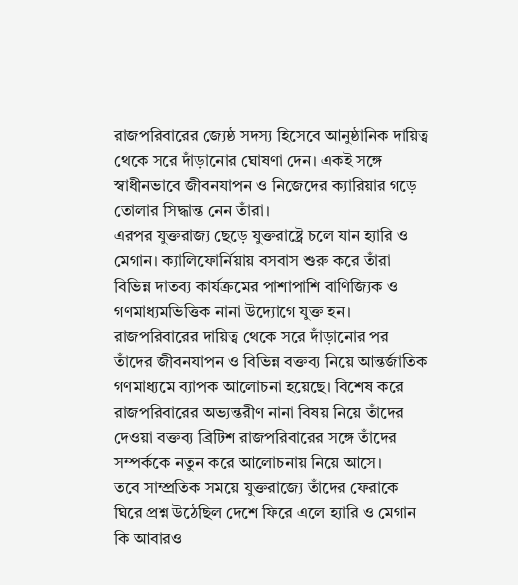রাজপরিবারের জ্যেষ্ঠ সদস্য হিসেবে আনুষ্ঠানিক দায়িত্ব থেকে সরে দাঁড়ানোর ঘোষণা দেন। একই সঙ্গে স্বাধীনভাবে জীবনযাপন ও নিজেদের ক্যারিয়ার গড়ে তোলার সিদ্ধান্ত নেন তাঁরা।
এরপর যুক্তরাজ্য ছেড়ে যুক্তরাষ্ট্রে চলে যান হ্যারি ও মেগান। ক্যালিফোর্নিয়ায় বসবাস শুরু করে তাঁরা বিভিন্ন দাতব্য কার্যক্রমের পাশাপাশি বাণিজ্যিক ও গণমাধ্যমভিত্তিক নানা উদ্যোগে যুক্ত হন।
রাজপরিবারের দায়িত্ব থেকে সরে দাঁড়ানোর পর তাঁদের জীবনযাপন ও বিভিন্ন বক্তব্য নিয়ে আন্তর্জাতিক গণমাধ্যমে ব্যাপক আলোচনা হয়েছে। বিশেষ করে রাজপরিবারের অভ্যন্তরীণ নানা বিষয় নিয়ে তাঁদের দেওয়া বক্তব্য ব্রিটিশ রাজপরিবারের সঙ্গে তাঁদের সম্পর্ককে নতুন করে আলোচনায় নিয়ে আসে।
তবে সাম্প্রতিক সময়ে যুক্তরাজ্যে তাঁদের ফেরাকে ঘিরে প্রশ্ন উঠেছিল দেশে ফিরে এলে হ্যারি ও মেগান কি আবারও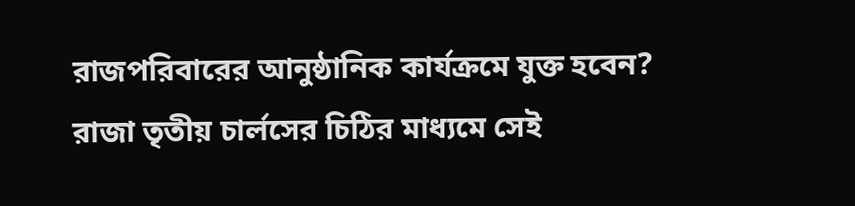রাজপরিবারের আনুষ্ঠানিক কার্যক্রমে যুক্ত হবেন? রাজা তৃতীয় চার্লসের চিঠির মাধ্যমে সেই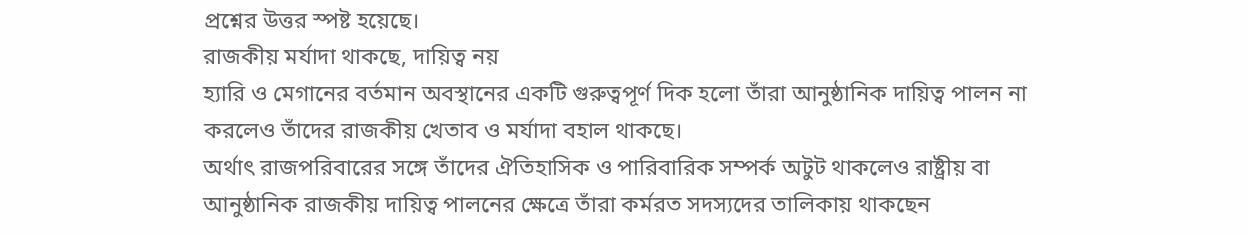প্রশ্নের উত্তর স্পষ্ট হয়েছে।
রাজকীয় মর্যাদা থাকছে, দায়িত্ব নয়
হ্যারি ও মেগানের বর্তমান অবস্থানের একটি গুরুত্বপূর্ণ দিক হলো তাঁরা আনুষ্ঠানিক দায়িত্ব পালন না করলেও তাঁদের রাজকীয় খেতাব ও মর্যাদা বহাল থাকছে।
অর্থাৎ রাজপরিবারের সঙ্গে তাঁদের ঐতিহাসিক ও পারিবারিক সম্পর্ক অটুট থাকলেও রাষ্ট্রীয় বা আনুষ্ঠানিক রাজকীয় দায়িত্ব পালনের ক্ষেত্রে তাঁরা কর্মরত সদস্যদের তালিকায় থাকছেন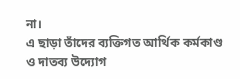না।
এ ছাড়া তাঁদের ব্যক্তিগত আর্থিক কর্মকাণ্ড ও দাতব্য উদ্যোগ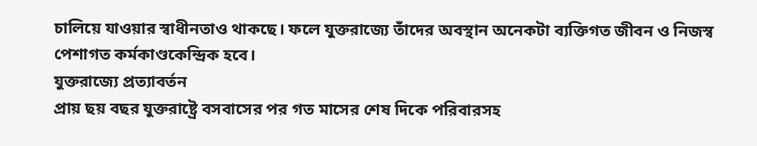চালিয়ে যাওয়ার স্বাধীনতাও থাকছে। ফলে যুক্তরাজ্যে তাঁদের অবস্থান অনেকটা ব্যক্তিগত জীবন ও নিজস্ব পেশাগত কর্মকাণ্ডকেন্দ্রিক হবে।
যুক্তরাজ্যে প্রত্যাবর্তন
প্রায় ছয় বছর যুক্তরাষ্ট্রে বসবাসের পর গত মাসের শেষ দিকে পরিবারসহ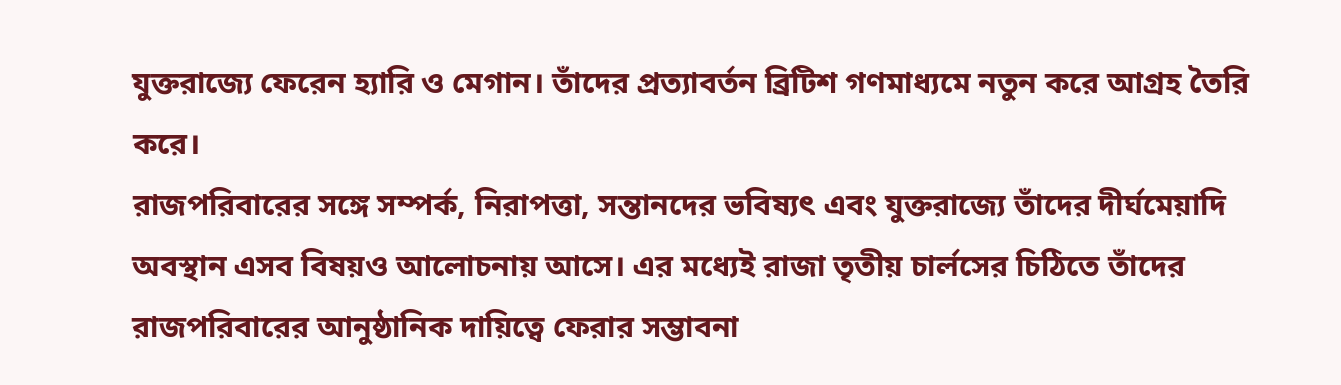যুক্তরাজ্যে ফেরেন হ্যারি ও মেগান। তাঁদের প্রত্যাবর্তন ব্রিটিশ গণমাধ্যমে নতুন করে আগ্রহ তৈরি করে।
রাজপরিবারের সঙ্গে সম্পর্ক, নিরাপত্তা, সন্তানদের ভবিষ্যৎ এবং যুক্তরাজ্যে তাঁদের দীর্ঘমেয়াদি অবস্থান এসব বিষয়ও আলোচনায় আসে। এর মধ্যেই রাজা তৃতীয় চার্লসের চিঠিতে তাঁদের রাজপরিবারের আনুষ্ঠানিক দায়িত্বে ফেরার সম্ভাবনা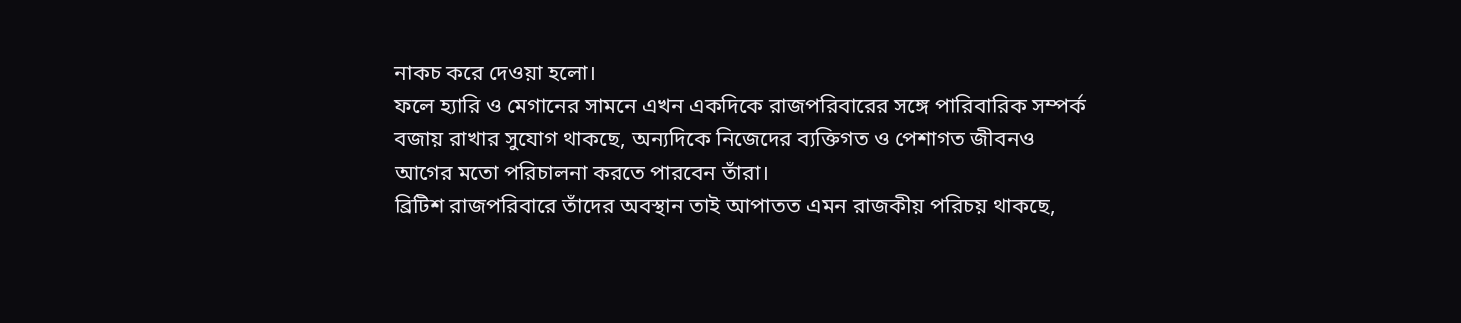নাকচ করে দেওয়া হলো।
ফলে হ্যারি ও মেগানের সামনে এখন একদিকে রাজপরিবারের সঙ্গে পারিবারিক সম্পর্ক বজায় রাখার সুযোগ থাকছে, অন্যদিকে নিজেদের ব্যক্তিগত ও পেশাগত জীবনও আগের মতো পরিচালনা করতে পারবেন তাঁরা।
ব্রিটিশ রাজপরিবারে তাঁদের অবস্থান তাই আপাতত এমন রাজকীয় পরিচয় থাকছে,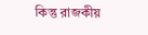কিন্তু রাজকীয়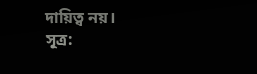দায়িত্ব নয়।
সূত্র: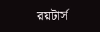রয়টার্স